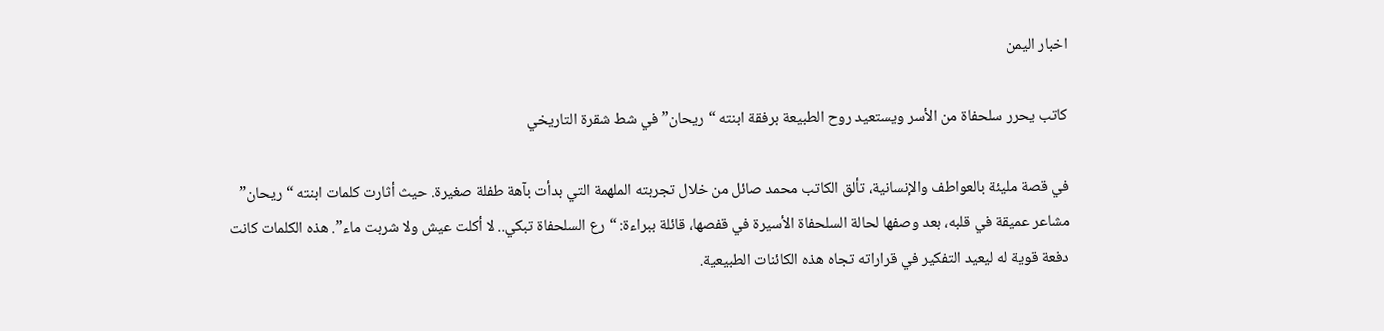اخبار اليمن

كاتب يحرر سلحفاة من الأسر ويستعيد روح الطبيعة برفقة ابنته “ريحان” في شط شقرة التاريخي

في قصة مليئة بالعواطف والإنسانية، تألق الكاتب محمد صائل من خلال تجربته الملهمة التي بدأت بآهة طفلة صغيرة. حيث أثارت كلمات ابنته “ريحان” مشاعر عميقة في قلبه، بعد وصفها لحالة السلحفاة الأسيرة في قفصها، قائلة ببراءة: “رع السلحفاة تبكي.. لا أكلت عيش ولا شربت ماء”. هذه الكلمات كانت دفعة قوية له ليعيد التفكير في قراراته تجاه هذه الكائنات الطبيعية.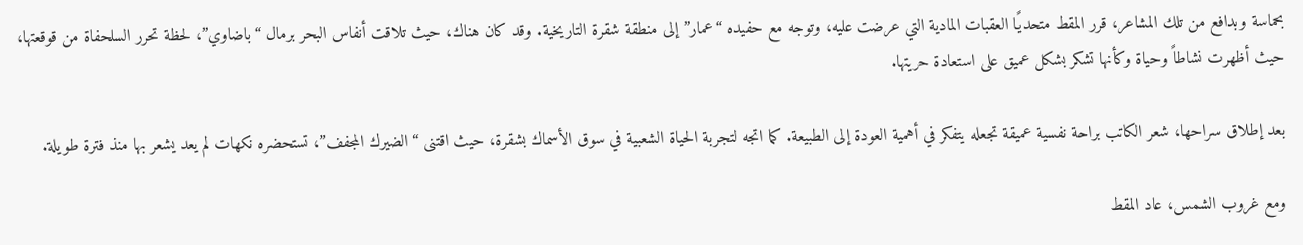بحماسة وبدافع من تلك المشاعر، قرر المقط متحديًا العقبات المادية التي عرضت عليه، وتوجه مع حفيده “عمار” إلى منطقة شقرة التاريخية. وقد كان هناك، حيث تلاقت أنفاس البحر برمال “باضاوي”، لحظة تحرر السلحفاة من قوقعتها، حيث أظهرت نشاطاً وحياة وكأنها تشكر بشكل عميق على استعادة حريتها.

بعد إطلاق سراحها، شعر الكاتب براحة نفسية عميقة تجعله يتفكر في أهمية العودة إلى الطبيعة. كما اتجه لتجربة الحياة الشعبية في سوق الأسماك بشقرة، حيث اقتنى “الضيرك المجفف”، تستحضره نكهات لم يعد يشعر بها منذ فترة طويلة.

ومع غروب الشمس، عاد المقط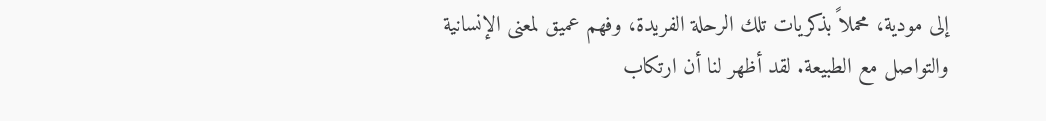إلى مودية، محملاً بذكريات تلك الرحلة الفريدة، وفهم عميق لمعنى الإنسانية والتواصل مع الطبيعة. لقد أظهر لنا أن ارتكاب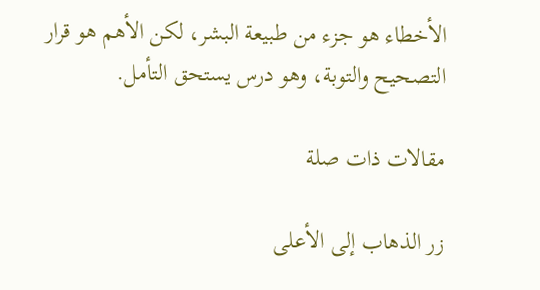الأخطاء هو جزء من طبيعة البشر، لكن الأهم هو قرار التصحيح والتوبة، وهو درس يستحق التأمل.

مقالات ذات صلة

زر الذهاب إلى الأعلى